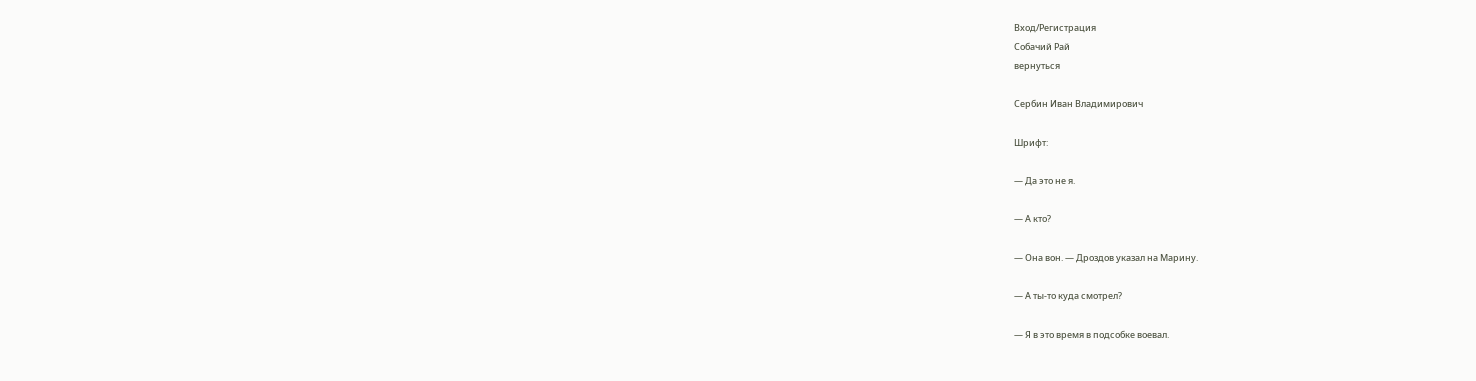Вход/Регистрация
Собачий Рай
вернуться

Сербин Иван Владимирович

Шрифт:

— Да это не я.

— А кто?

— Она вон. — Дроздов указал на Марину.

— А ты-то куда смотрел?

— Я в это время в подсобке воевал.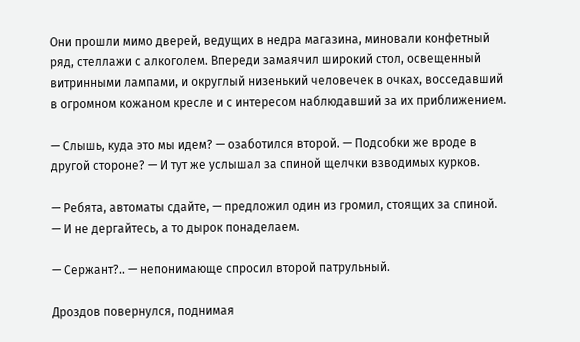Они прошли мимо дверей, ведущих в недра магазина, миновали конфетный ряд, стеллажи с алкоголем. Впереди замаячил широкий стол, освещенный витринными лампами, и округлый низенький человечек в очках, восседавший в огромном кожаном кресле и с интересом наблюдавший за их приближением.

— Слышь, куда это мы идем? — озаботился второй. — Подсобки же вроде в другой стороне? — И тут же услышал за спиной щелчки взводимых курков.

— Ребята, автоматы сдайте, — предложил один из громил, стоящих за спиной. — И не дергайтесь, а то дырок понаделаем.

— Сержант?.. — непонимающе спросил второй патрульный.

Дроздов повернулся, поднимая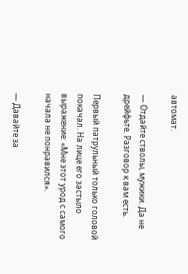автомат.

— Отдайте стволы, мужики. Да не дрейфьте. Разговор к вам есть.

Первый патрульный только головой покачал. На лице его застыло выражение: «Мне этот урод с самого начала не понравился».

— Давайте за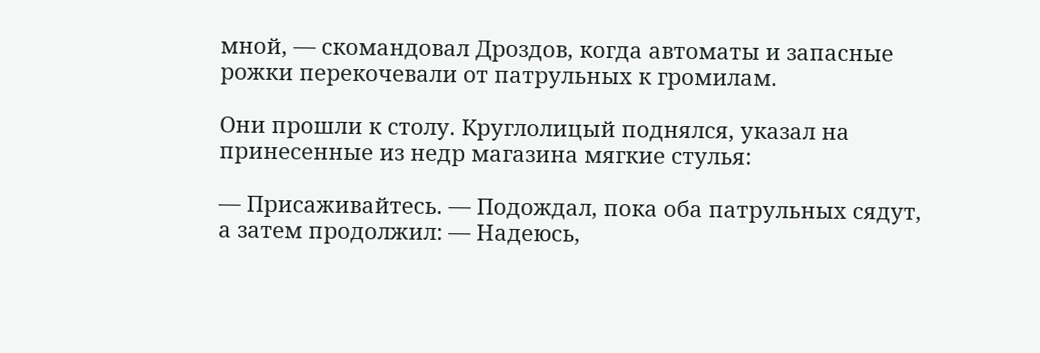мной, — скомандовал Дроздов, когда автоматы и запасные рожки перекочевали от патрульных к громилам.

Они прошли к столу. Круглолицый поднялся, указал на принесенные из недр магазина мягкие стулья:

— Присаживайтесь. — Подождал, пока оба патрульных сядут, а затем продолжил: — Надеюсь,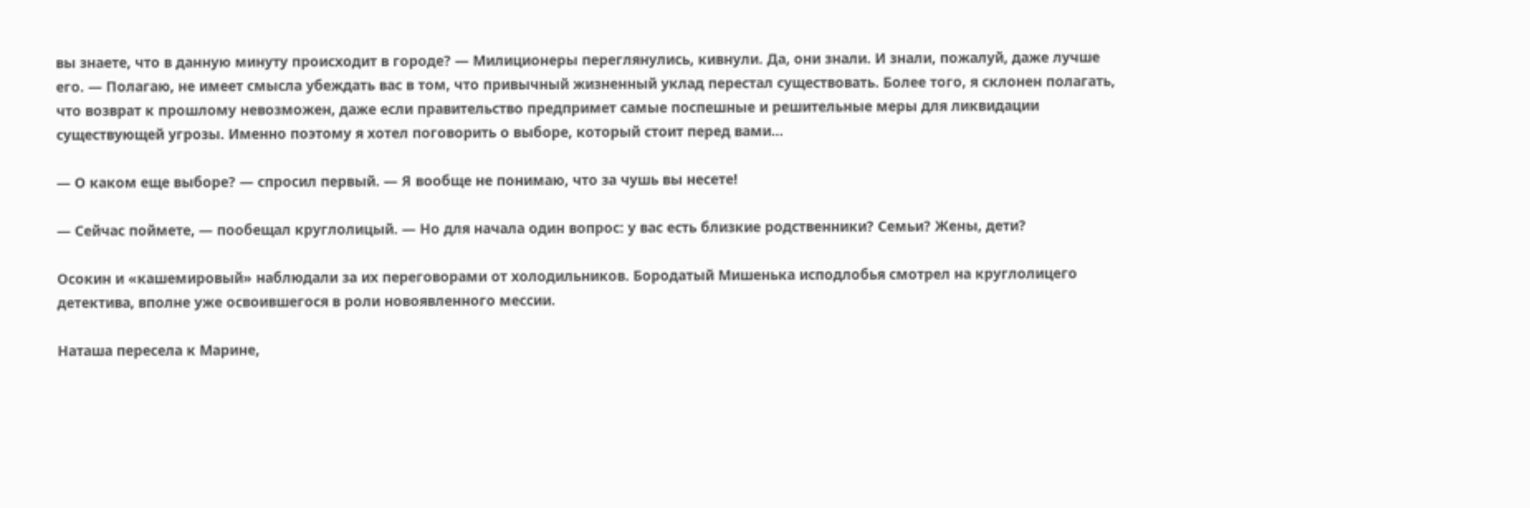вы знаете, что в данную минуту происходит в городе? — Милиционеры переглянулись, кивнули. Да, они знали. И знали, пожалуй, даже лучше его. — Полагаю, не имеет смысла убеждать вас в том, что привычный жизненный уклад перестал существовать. Более того, я склонен полагать, что возврат к прошлому невозможен, даже если правительство предпримет самые поспешные и решительные меры для ликвидации существующей угрозы. Именно поэтому я хотел поговорить о выборе, который стоит перед вами…

— О каком еще выборе? — спросил первый. — Я вообще не понимаю, что за чушь вы несете!

— Сейчас поймете, — пообещал круглолицый. — Но для начала один вопрос: у вас есть близкие родственники? Семьи? Жены, дети?

Осокин и «кашемировый» наблюдали за их переговорами от холодильников. Бородатый Мишенька исподлобья смотрел на круглолицего детектива, вполне уже освоившегося в роли новоявленного мессии.

Наташа пересела к Марине,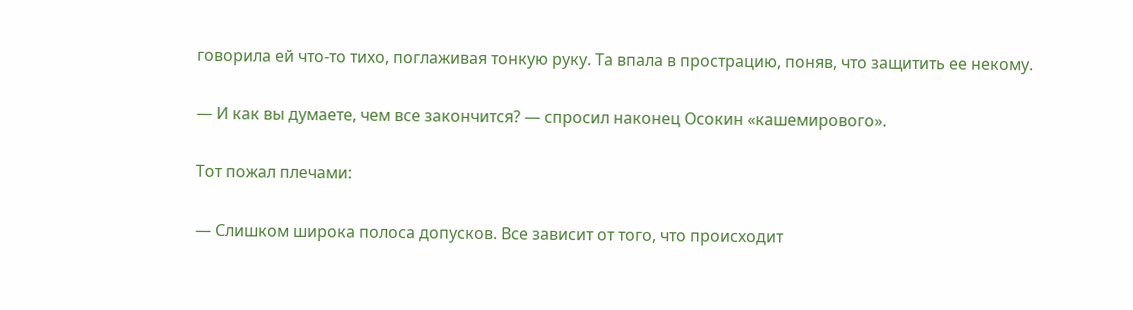говорила ей что-то тихо, поглаживая тонкую руку. Та впала в прострацию, поняв, что защитить ее некому.

— И как вы думаете, чем все закончится? — спросил наконец Осокин «кашемирового».

Тот пожал плечами:

— Слишком широка полоса допусков. Все зависит от того, что происходит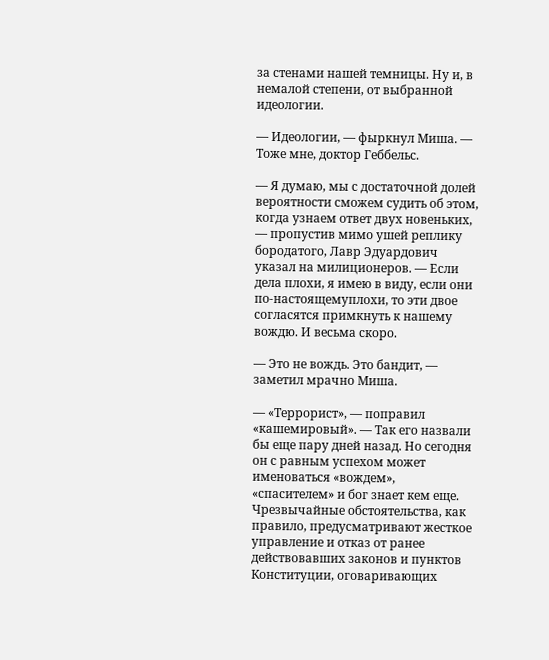за стенами нашей темницы. Ну и, в немалой степени, от выбранной идеологии.

— Идеологии, — фыркнул Миша. — Тоже мне, доктор Геббельс.

— Я думаю, мы с достаточной долей вероятности сможем судить об этом, когда узнаем ответ двух новеньких, — пропустив мимо ушей реплику бородатого, Лавр Эдуардович указал на милиционеров. — Если дела плохи, я имею в виду, если они по-настоящемуплохи, то эти двое согласятся примкнуть к нашему вождю. И весьма скоро.

— Это не вождь. Это бандит, — заметил мрачно Миша.

— «Террорист», — поправил «кашемировый». — Так его назвали бы еще пару дней назад. Но сегодня он с равным успехом может именоваться «вождем», «спасителем» и бог знает кем еще. Чрезвычайные обстоятельства, как правило, предусматривают жесткое управление и отказ от ранее действовавших законов и пунктов Конституции, оговаривающих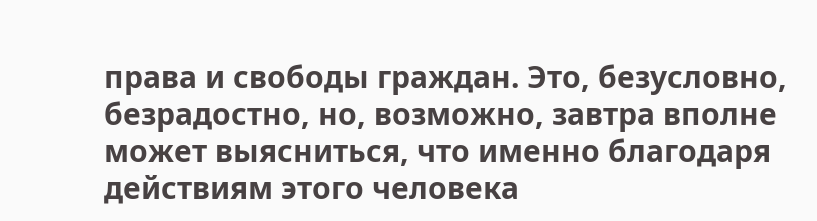права и свободы граждан. Это, безусловно, безрадостно, но, возможно, завтра вполне может выясниться, что именно благодаря действиям этого человека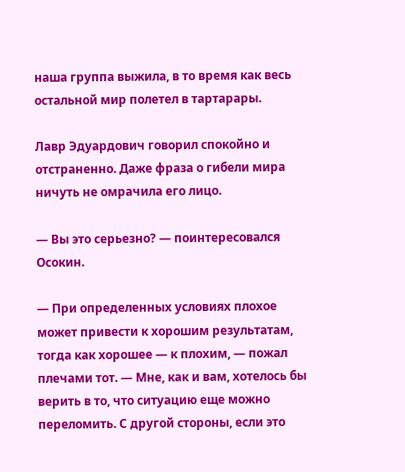наша группа выжила, в то время как весь остальной мир полетел в тартарары.

Лавр Эдуардович говорил спокойно и отстраненно. Даже фраза о гибели мира ничуть не омрачила его лицо.

— Вы это серьезно? — поинтересовался Осокин.

— При определенных условиях плохое может привести к хорошим результатам, тогда как хорошее — к плохим, — пожал плечами тот. — Мне, как и вам, хотелось бы верить в то, что ситуацию еще можно переломить. С другой стороны, если это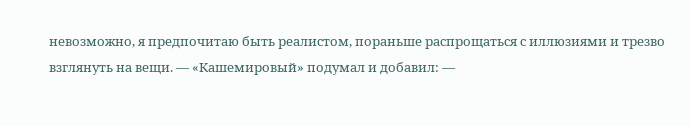невозможно, я предпочитаю быть реалистом, пораньше распрощаться с иллюзиями и трезво взглянуть на вещи. — «Кашемировый» подумал и добавил: —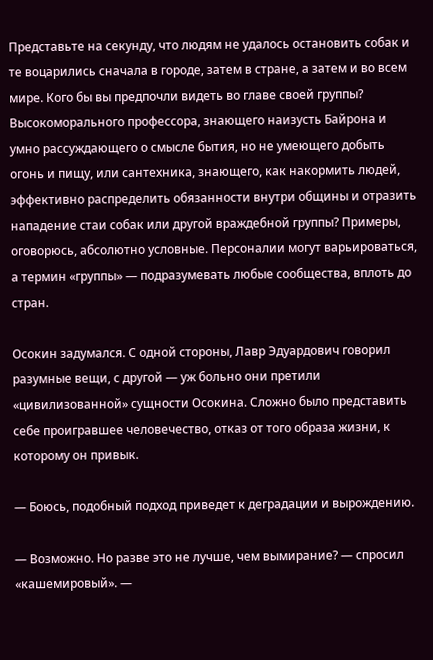Представьте на секунду, что людям не удалось остановить собак и те воцарились сначала в городе, затем в стране, а затем и во всем мире. Кого бы вы предпочли видеть во главе своей группы? Высокоморального профессора, знающего наизусть Байрона и умно рассуждающего о смысле бытия, но не умеющего добыть огонь и пищу, или сантехника, знающего, как накормить людей, эффективно распределить обязанности внутри общины и отразить нападение стаи собак или другой враждебной группы? Примеры, оговорюсь, абсолютно условные. Персоналии могут варьироваться, а термин «группы» — подразумевать любые сообщества, вплоть до стран.

Осокин задумался. С одной стороны, Лавр Эдуардович говорил разумные вещи, с другой — уж больно они претили «цивилизованной» сущности Осокина. Сложно было представить себе проигравшее человечество, отказ от того образа жизни, к которому он привык.

— Боюсь, подобный подход приведет к деградации и вырождению.

— Возможно. Но разве это не лучше, чем вымирание? — спросил «кашемировый». —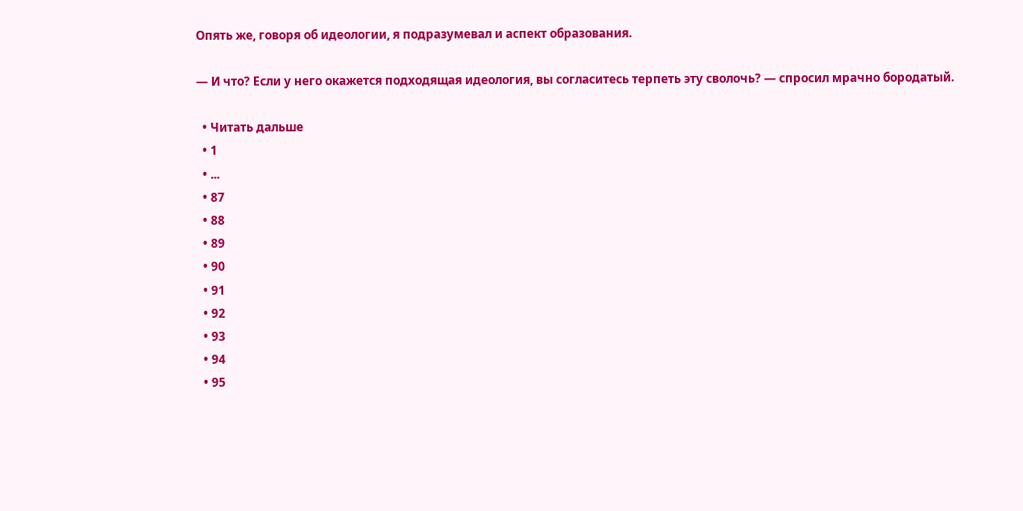Опять же, говоря об идеологии, я подразумевал и аспект образования.

— И что? Если у него окажется подходящая идеология, вы согласитесь терпеть эту сволочь? — спросил мрачно бородатый.

  • Читать дальше
  • 1
  • ...
  • 87
  • 88
  • 89
  • 90
  • 91
  • 92
  • 93
  • 94
  • 95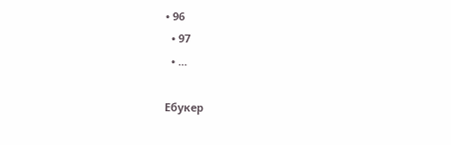• 96
  • 97
  • ...

Ебукер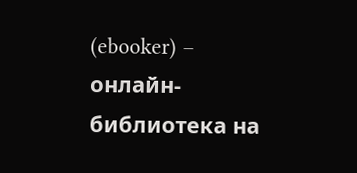(ebooker) – онлайн-библиотека на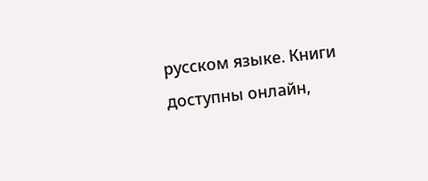русском языке. Книги доступны онлайн,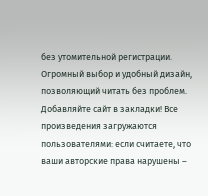без утомительной регистрации. Огромный выбор и удобный дизайн, позволяющий читать без проблем. Добавляйте сайт в закладки! Все произведения загружаются пользователями: если считаете, что ваши авторские права нарушены –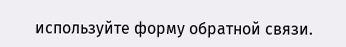используйте форму обратной связи.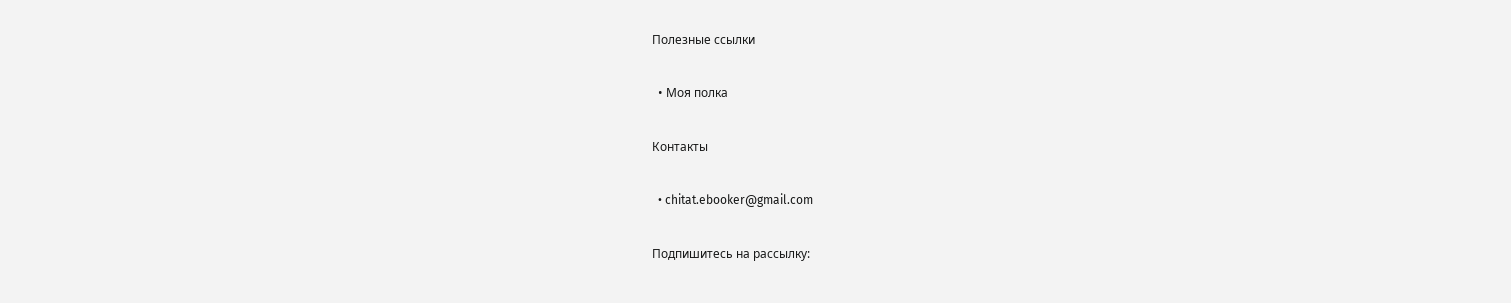Полезные ссылки

  • Моя полка

Контакты

  • chitat.ebooker@gmail.com

Подпишитесь на рассылку: